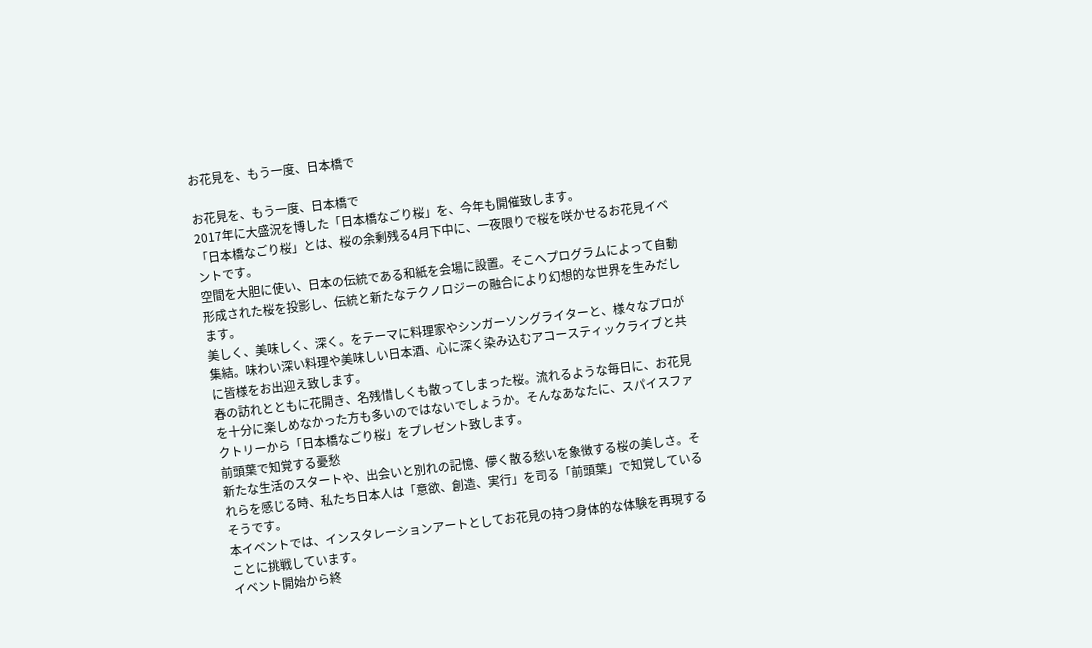お花見を、もう一度、日本橋で

お花見を、もう一度、日本橋で
2017年に大盛況を博した「日本橋なごり桜」を、今年も開催致します。
「日本橋なごり桜」とは、桜の余剰残る4月下中に、一夜限りで桜を咲かせるお花見イベントです。
空間を大胆に使い、日本の伝統である和紙を会場に設置。そこへプログラムによって自動形成された桜を投影し、伝統と新たなテクノロジーの融合により幻想的な世界を生みだします。
美しく、美味しく、深く。をテーマに料理家やシンガーソングライターと、様々なプロが集結。味わい深い料理や美味しい日本酒、心に深く染み込むアコースティックライブと共に皆様をお出迎え致します。
春の訪れとともに花開き、名残惜しくも散ってしまった桜。流れるような毎日に、お花見を十分に楽しめなかった方も多いのではないでしょうか。そんなあなたに、スパイスファクトリーから「日本橋なごり桜」をプレゼント致します。
前頭葉で知覚する憂愁
新たな生活のスタートや、出会いと別れの記憶、儚く散る愁いを象徴する桜の美しさ。それらを感じる時、私たち日本人は「意欲、創造、実行」を司る「前頭葉」で知覚しているそうです。
本イベントでは、インスタレーションアートとしてお花見の持つ身体的な体験を再現することに挑戦しています。
イベント開始から終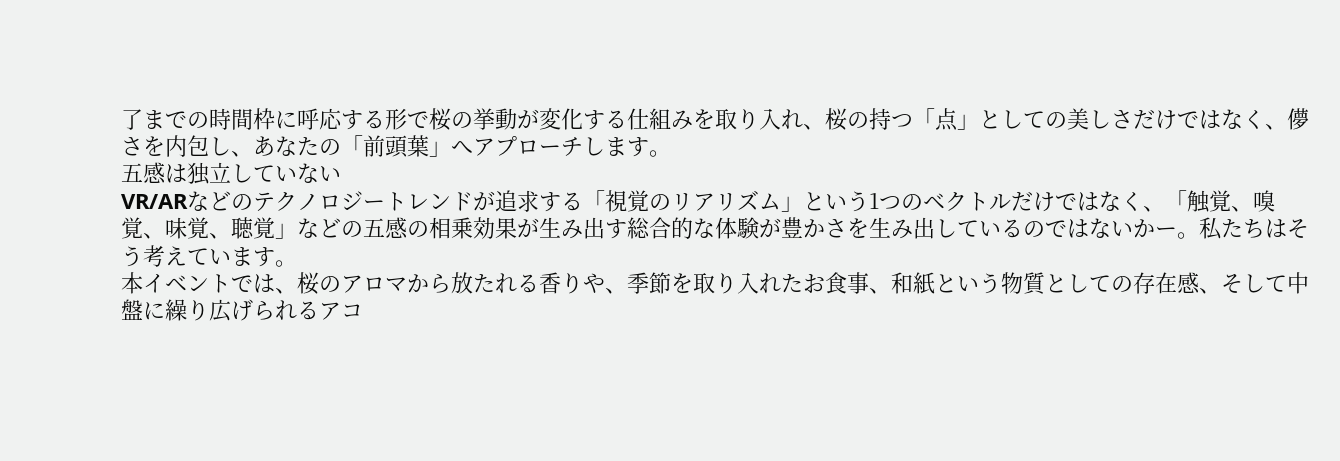了までの時間枠に呼応する形で桜の挙動が変化する仕組みを取り入れ、桜の持つ「点」としての美しさだけではなく、儚さを内包し、あなたの「前頭葉」へアプローチします。
五感は独立していない
VR/ARなどのテクノロジートレンドが追求する「視覚のリアリズム」という1つのベクトルだけではなく、「触覚、嗅覚、味覚、聴覚」などの五感の相乗効果が生み出す総合的な体験が豊かさを生み出しているのではないかー。私たちはそう考えています。
本イベントでは、桜のアロマから放たれる香りや、季節を取り入れたお食事、和紙という物質としての存在感、そして中盤に繰り広げられるアコ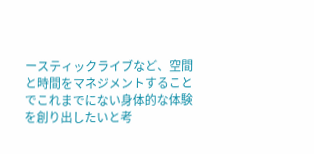ースティックライブなど、空間と時間をマネジメントすることでこれまでにない身体的な体験を創り出したいと考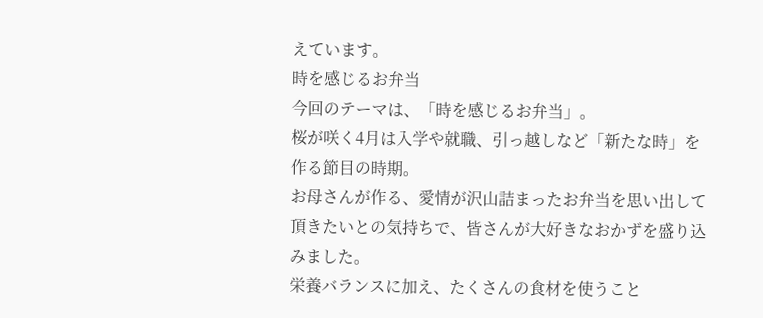えています。
時を感じるお弁当
今回のテーマは、「時を感じるお弁当」。
桜が咲く4月は入学や就職、引っ越しなど「新たな時」を作る節目の時期。
お母さんが作る、愛情が沢山詰まったお弁当を思い出して頂きたいとの気持ちで、皆さんが大好きなおかずを盛り込みました。
栄養バランスに加え、たくさんの食材を使うこと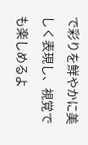で彩りを鮮やかに美しく表現し、視覚でも楽しめるよ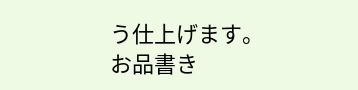う仕上げます。
お品書き